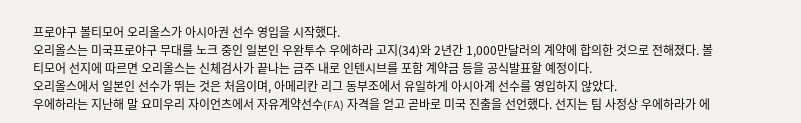프로야구 볼티모어 오리올스가 아시아권 선수 영입을 시작했다.
오리올스는 미국프로야구 무대를 노크 중인 일본인 우완투수 우에하라 고지(34)와 2년간 1,000만달러의 계약에 합의한 것으로 전해졌다. 볼티모어 선지에 따르면 오리올스는 신체검사가 끝나는 금주 내로 인텐시브를 포함 계약금 등을 공식발표할 예정이다.
오리올스에서 일본인 선수가 뛰는 것은 처음이며, 아메리칸 리그 동부조에서 유일하게 아시아계 선수를 영입하지 않았다.
우에하라는 지난해 말 요미우리 자이언츠에서 자유계약선수(FA) 자격을 얻고 곧바로 미국 진출을 선언했다. 선지는 팀 사정상 우에하라가 에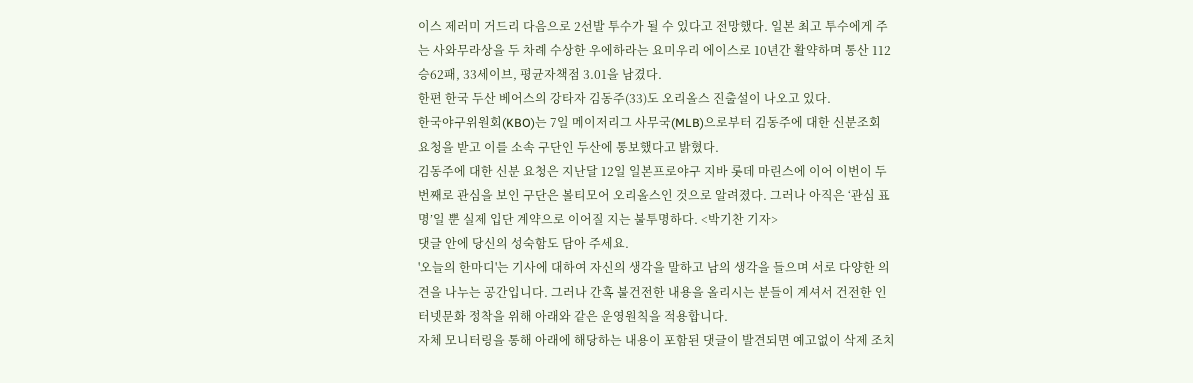이스 제러미 거드리 다음으로 2선발 투수가 될 수 있다고 전망했다. 일본 최고 투수에게 주는 사와무라상을 두 차례 수상한 우에하라는 요미우리 에이스로 10년간 활약하며 통산 112승62패, 33세이브, 평균자책점 3.01을 남겼다.
한편 한국 두산 베어스의 강타자 김동주(33)도 오리올스 진출설이 나오고 있다.
한국야구위원회(KBO)는 7일 메이저리그 사무국(MLB)으로부터 김동주에 대한 신분조회 요청을 받고 이를 소속 구단인 두산에 통보했다고 밝혔다.
김동주에 대한 신분 요청은 지난달 12일 일본프로야구 지바 롯데 마린스에 이어 이번이 두 번째로 관심을 보인 구단은 볼티모어 오리올스인 것으로 알려졌다. 그러나 아직은 ‘관심 표명’일 뿐 실제 입단 계약으로 이어질 지는 불투명하다. <박기찬 기자>
댓글 안에 당신의 성숙함도 담아 주세요.
'오늘의 한마디'는 기사에 대하여 자신의 생각을 말하고 남의 생각을 들으며 서로 다양한 의견을 나누는 공간입니다. 그러나 간혹 불건전한 내용을 올리시는 분들이 계셔서 건전한 인터넷문화 정착을 위해 아래와 같은 운영원칙을 적용합니다.
자체 모니터링을 통해 아래에 해당하는 내용이 포함된 댓글이 발견되면 예고없이 삭제 조치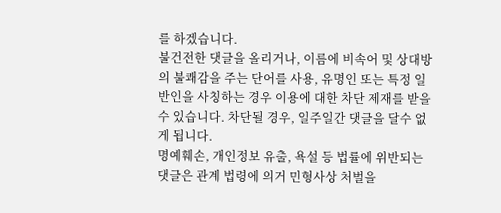를 하겠습니다.
불건전한 댓글을 올리거나, 이름에 비속어 및 상대방의 불쾌감을 주는 단어를 사용, 유명인 또는 특정 일반인을 사칭하는 경우 이용에 대한 차단 제재를 받을 수 있습니다. 차단될 경우, 일주일간 댓글을 달수 없게 됩니다.
명예훼손, 개인정보 유출, 욕설 등 법률에 위반되는 댓글은 관계 법령에 의거 민형사상 처벌을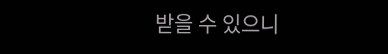받을 수 있으니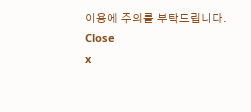이용에 주의를 부탁드립니다.
Close
x